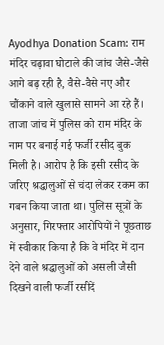Ayodhya Donation Scam: राम मंदिर चढ़ावा घोटाले की जांच जैसे-जैसे आगे बढ़ रही है, वैसे-वैसे नए और चौंकाने वाले खुलासे सामने आ रहे हैं। ताजा जांच में पुलिस को राम मंदिर के नाम पर बनाई गई फर्जी रसीद बुक मिली है। आरोप है कि इसी रसीद के जरिए श्रद्धालुओं से चंदा लेकर रकम का गबन किया जाता था। पुलिस सूत्रों के अनुसार, गिरफ्तार आरोपियों ने पूछताछ में स्वीकार किया है कि वे मंदिर में दान देने वाले श्रद्धालुओं को असली जैसी दिखने वाली फर्जी रसीदें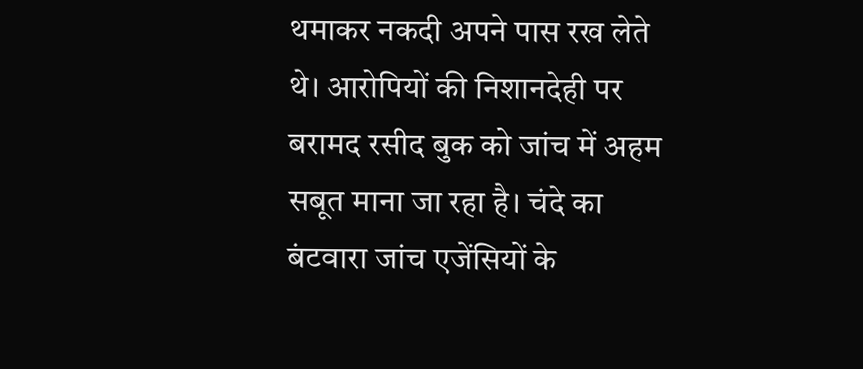थमाकर नकदी अपने पास रख लेते थे। आरोपियों की निशानदेही पर बरामद रसीद बुक को जांच में अहम सबूत माना जा रहा है। चंदे का बंटवारा जांच एजेंसियों के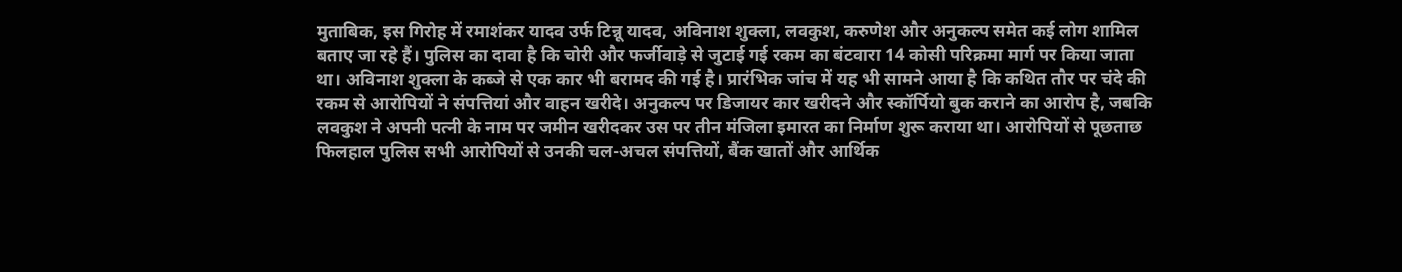मुताबिक, इस गिरोह में रमाशंकर यादव उर्फ टिन्नू यादव, अविनाश शुक्ला, लवकुश, करुणेश और अनुकल्प समेत कई लोग शामिल बताए जा रहे हैं। पुलिस का दावा है कि चोरी और फर्जीवाड़े से जुटाई गई रकम का बंटवारा 14 कोसी परिक्रमा मार्ग पर किया जाता था। अविनाश शुक्ला के कब्जे से एक कार भी बरामद की गई है। प्रारंभिक जांच में यह भी सामने आया है कि कथित तौर पर चंदे की रकम से आरोपियों ने संपत्तियां और वाहन खरीदे। अनुकल्प पर डिजायर कार खरीदने और स्कॉर्पियो बुक कराने का आरोप है, जबकि लवकुश ने अपनी पत्नी के नाम पर जमीन खरीदकर उस पर तीन मंजिला इमारत का निर्माण शुरू कराया था। आरोपियों से पूछताछ फिलहाल पुलिस सभी आरोपियों से उनकी चल-अचल संपत्तियों, बैंक खातों और आर्थिक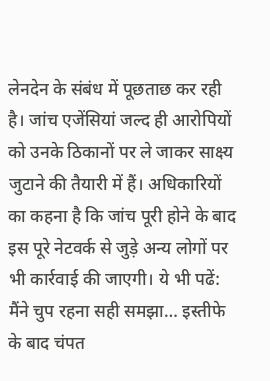लेनदेन के संबंध में पूछताछ कर रही है। जांच एजेंसियां जल्द ही आरोपियों को उनके ठिकानों पर ले जाकर साक्ष्य जुटाने की तैयारी में हैं। अधिकारियों का कहना है कि जांच पूरी होने के बाद इस पूरे नेटवर्क से जुड़े अन्य लोगों पर भी कार्रवाई की जाएगी। ये भी पढें: मैंने चुप रहना सही समझा… इस्तीफे के बाद चंपत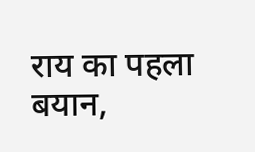राय का पहला बयान,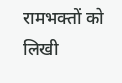रामभक्तों को लिखी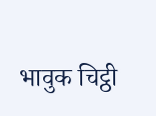भावुक चिट्ठी